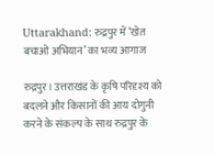Uttarakhand: रुद्रपुर में ‘खेत बचाओ अभियान’ का भव्य आगाज

रुद्रपुर। उत्तराखंड के कृषि परिदृश्य को बदलने और किसानों की आय दोगुनी करने के संकल्प के साथ रुद्रपुर के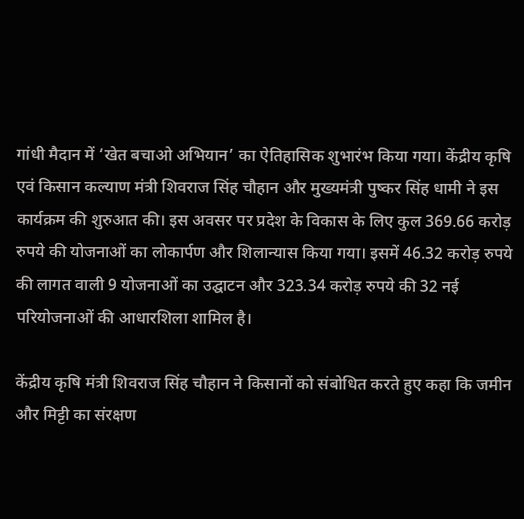गांधी मैदान में ‘खेत बचाओ अभियान’ का ऐतिहासिक शुभारंभ किया गया। केंद्रीय कृषि एवं किसान कल्याण मंत्री शिवराज सिंह चौहान और मुख्यमंत्री पुष्कर सिंह धामी ने इस कार्यक्रम की शुरुआत की। इस अवसर पर प्रदेश के विकास के लिए कुल 369.66 करोड़ रुपये की योजनाओं का लोकार्पण और शिलान्यास किया गया। इसमें 46.32 करोड़ रुपये की लागत वाली 9 योजनाओं का उद्घाटन और 323.34 करोड़ रुपये की 32 नई परियोजनाओं की आधारशिला शामिल है।

केंद्रीय कृषि मंत्री शिवराज सिंह चौहान ने किसानों को संबोधित करते हुए कहा कि जमीन और मिट्टी का संरक्षण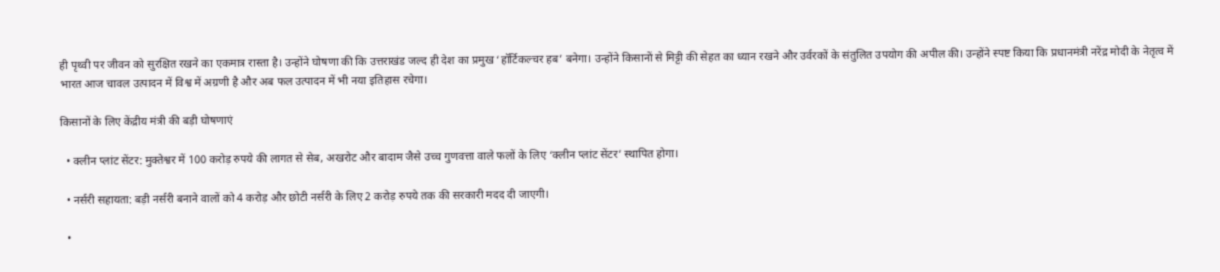ही पृथ्वी पर जीवन को सुरक्षित रखने का एकमात्र रास्ता है। उन्होंने घोषणा की कि उत्तराखंड जल्द ही देश का प्रमुख ‘हॉर्टिकल्चर हब’ बनेगा। उन्होंने किसानों से मिट्टी की सेहत का ध्यान रखने और उर्वरकों के संतुलित उपयोग की अपील की। उन्होंने स्पष्ट किया कि प्रधानमंत्री नरेंद्र मोदी के नेतृत्व में भारत आज चावल उत्पादन में विश्व में अग्रणी है और अब फल उत्पादन में भी नया इतिहास रचेगा।

किसानों के लिए केंद्रीय मंत्री की बड़ी घोषणाएं

  • क्लीन प्लांट सेंटर: मुक्तेश्वर में 100 करोड़ रुपये की लागत से सेब, अखरोट और बादाम जैसे उच्च गुणवत्ता वाले फलों के लिए ‘क्लीन प्लांट सेंटर’ स्थापित होगा।

  • नर्सरी सहायता: बड़ी नर्सरी बनाने वालों को 4 करोड़ और छोटी नर्सरी के लिए 2 करोड़ रुपये तक की सरकारी मदद दी जाएगी।

  •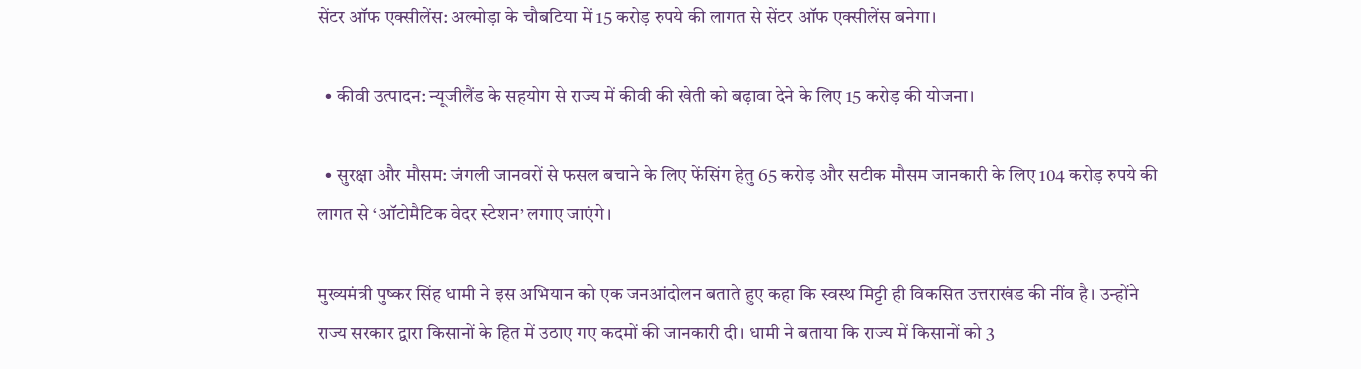सेंटर ऑफ एक्सीलेंस: अल्मोड़ा के चौबटिया में 15 करोड़ रुपये की लागत से सेंटर ऑफ एक्सीलेंस बनेगा।

  • कीवी उत्पादन: न्यूजीलैंड के सहयोग से राज्य में कीवी की खेती को बढ़ावा देने के लिए 15 करोड़ की योजना।

  • सुरक्षा और मौसम: जंगली जानवरों से फसल बचाने के लिए फेंसिंग हेतु 65 करोड़ और सटीक मौसम जानकारी के लिए 104 करोड़ रुपये की लागत से ‘ऑटोमैटिक वेदर स्टेशन’ लगाए जाएंगे।

मुख्यमंत्री पुष्कर सिंह धामी ने इस अभियान को एक जनआंदोलन बताते हुए कहा कि स्वस्थ मिट्टी ही विकसित उत्तराखंड की नींव है। उन्होंने राज्य सरकार द्वारा किसानों के हित में उठाए गए कदमों की जानकारी दी। धामी ने बताया कि राज्य में किसानों को 3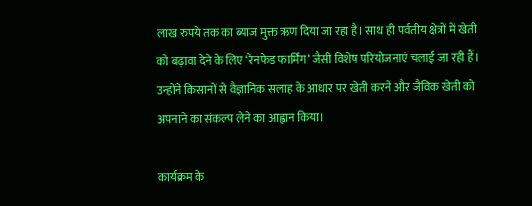लाख रुपये तक का ब्याज मुक्त ऋण दिया जा रहा है। साथ ही पर्वतीय क्षेत्रों में खेती को बढ़ावा देने के लिए ‘रेनफेड फार्मिंग’ जैसी विशेष परियोजनाएं चलाई जा रही हैं। उन्होंने किसानों से वैज्ञानिक सलाह के आधार पर खेती करने और जैविक खेती को अपनाने का संकल्प लेने का आह्वान किया।

कार्यक्रम के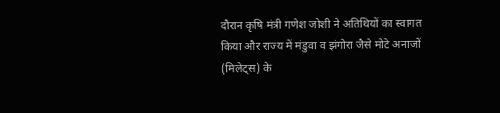दौरान कृषि मंत्री गणेश जोशी ने अतिथियों का स्वागत किया और राज्य में मंडुवा व झंगोरा जैसे मोटे अनाजों (मिलेट्स) के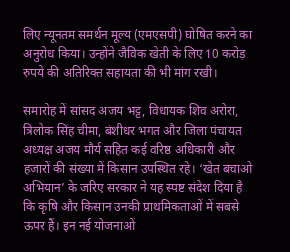लिए न्यूनतम समर्थन मूल्य (एमएसपी) घोषित करने का अनुरोध किया। उन्होंने जैविक खेती के लिए 10 करोड़ रुपये की अतिरिक्त सहायता की भी मांग रखी।

समारोह में सांसद अजय भट्ट, विधायक शिव अरोरा, त्रिलोक सिंह चीमा, बंशीधर भगत और जिला पंचायत अध्यक्ष अजय मौर्य सहित कई वरिष्ठ अधिकारी और हजारों की संख्या में किसान उपस्थित रहे। ‘खेत बचाओ अभियान’ के जरिए सरकार ने यह स्पष्ट संदेश दिया है कि कृषि और किसान उनकी प्राथमिकताओं में सबसे ऊपर हैं। इन नई योजनाओं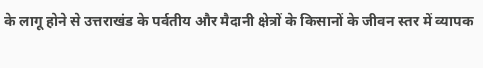के लागू होने से उत्तराखंड के पर्वतीय और मैदानी क्षेत्रों के किसानों के जीवन स्तर में व्यापक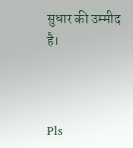सुधार की उम्मीद है।



Pls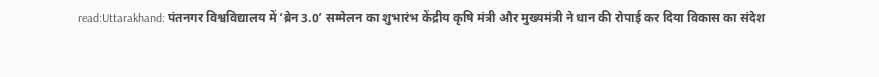read:Uttarakhand: पंतनगर विश्वविद्यालय में ‘ब्रेन 3.0’ सम्मेलन का शुभारंभ केंद्रीय कृषि मंत्री और मुख्यमंत्री ने धान की रोपाई कर दिया विकास का संदेश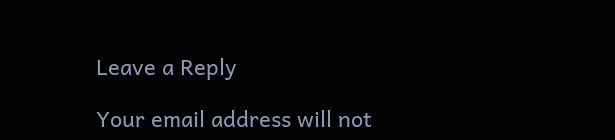Leave a Reply

Your email address will not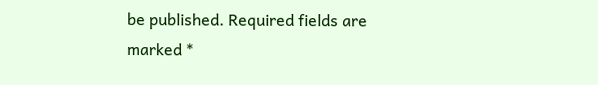be published. Required fields are marked *